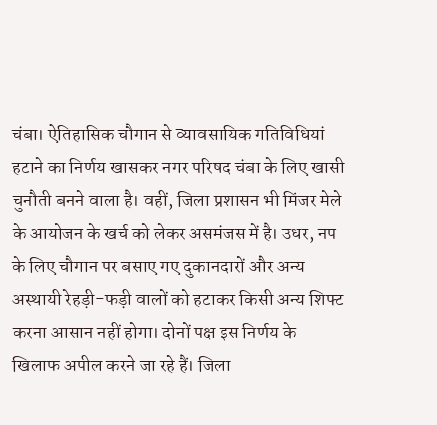चंबा। ऐतिहासिक चौगान से व्यावसायिक गतिविधियां हटाने का निर्णय खासकर नगर परिषद चंबा के लिए खासी चुनौती बनने वाला है। वहीं, जिला प्रशासन भी मिंजर मेले के आयोजन के खर्च को लेकर असमंजस में है। उधर, नप के लिए चौगान पर बसाए गए दुकानदारों और अन्य अस्थायी रेहड़ी-फड़ी वालों को हटाकर किसी अन्य शिफ्ट करना आसान नहीं होगा। दोनों पक्ष इस निर्णय के खिलाफ अपील करने जा रहे हैं। जिला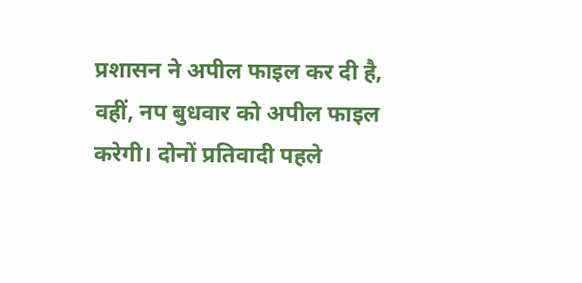प्रशासन ने अपील फाइल कर दी है, वहीं, नप बुधवार को अपील फाइल करेगी। दोनों प्रतिवादी पहले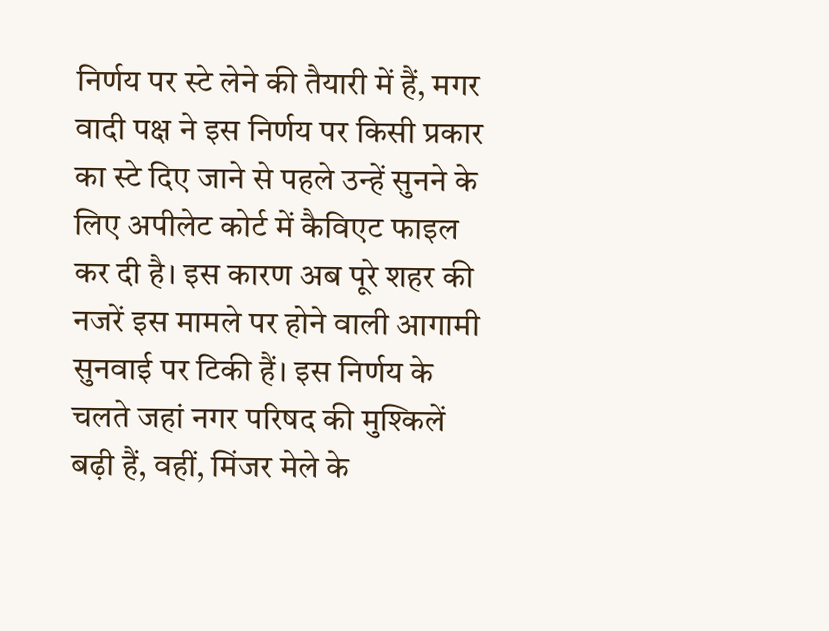निर्णय पर स्टे लेने की तैयारी में हैं, मगर वादी पक्ष ने इस निर्णय पर किसी प्रकार का स्टे दिए जाने से पहले उन्हें सुनने के लिए अपीलेट कोर्ट में कैविएट फाइल कर दी है। इस कारण अब पूरे शहर की नजरें इस मामले पर होने वाली आगामी सुनवाई पर टिकी हैं। इस निर्णय के चलते जहां नगर परिषद की मुश्किलें बढ़ी हैं, वहीं, मिंजर मेले के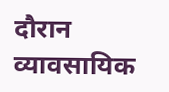दौरान व्यावसायिक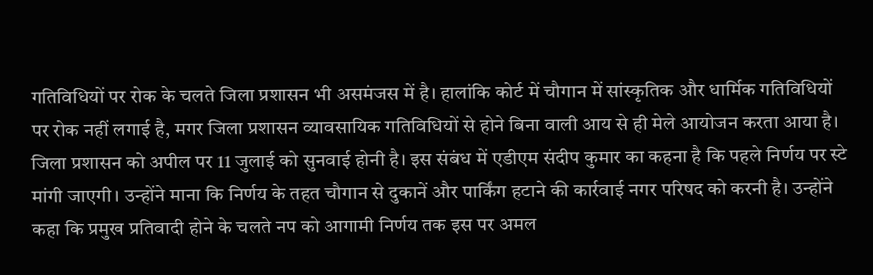गतिविधियों पर रोक के चलते जिला प्रशासन भी असमंजस में है। हालांकि कोर्ट में चौगान में सांस्कृतिक और धार्मिक गतिविधियों पर रोक नहीं लगाई है, मगर जिला प्रशासन व्यावसायिक गतिविधियों से होने बिना वाली आय से ही मेले आयोजन करता आया है। जिला प्रशासन को अपील पर 11 जुलाई को सुनवाई होनी है। इस संबंध में एडीएम संदीप कुमार का कहना है कि पहले निर्णय पर स्टे मांगी जाएगी। उन्होंने माना कि निर्णय के तहत चौगान से दुकानें और पार्किंग हटाने की कार्रवाई नगर परिषद को करनी है। उन्होंने कहा कि प्रमुख प्रतिवादी होने के चलते नप को आगामी निर्णय तक इस पर अमल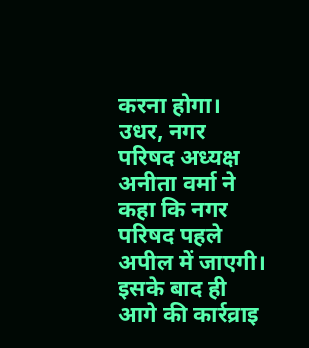करना होगा। उधर, नगर परिषद अध्यक्ष अनीता वर्मा ने कहा कि नगर परिषद पहले अपील में जाएगी। इसके बाद ही आगे की कार्रव्राइ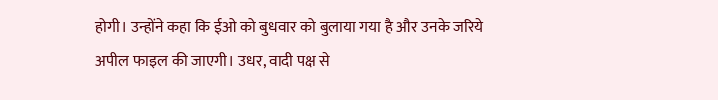होगी। उन्होंने कहा कि ईओ को बुधवार को बुलाया गया है और उनके जरिये अपील फाइल की जाएगी। उधर, वादी पक्ष से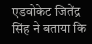एडवोकेट जितेंद्र सिंह ने बताया कि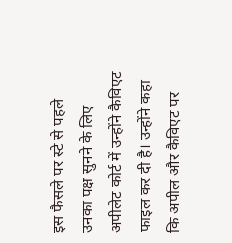इस फैसले पर स्टे से पहले उनका पक्ष सुनने के लिए अपीलेट कोर्ट में उन्होंने कैविएट फाइल कर दी है। उन्होंने कहा कि अपील और कैविएट पर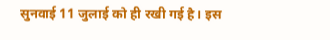सुनवाई 11 जुलाई को ही रखी गई है। इस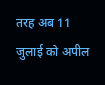तरह अब 11 जुलाई को अपील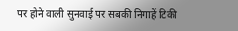पर होने वाली सुनवाई पर सबकी निगाहें टिकी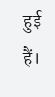हुई हैं।